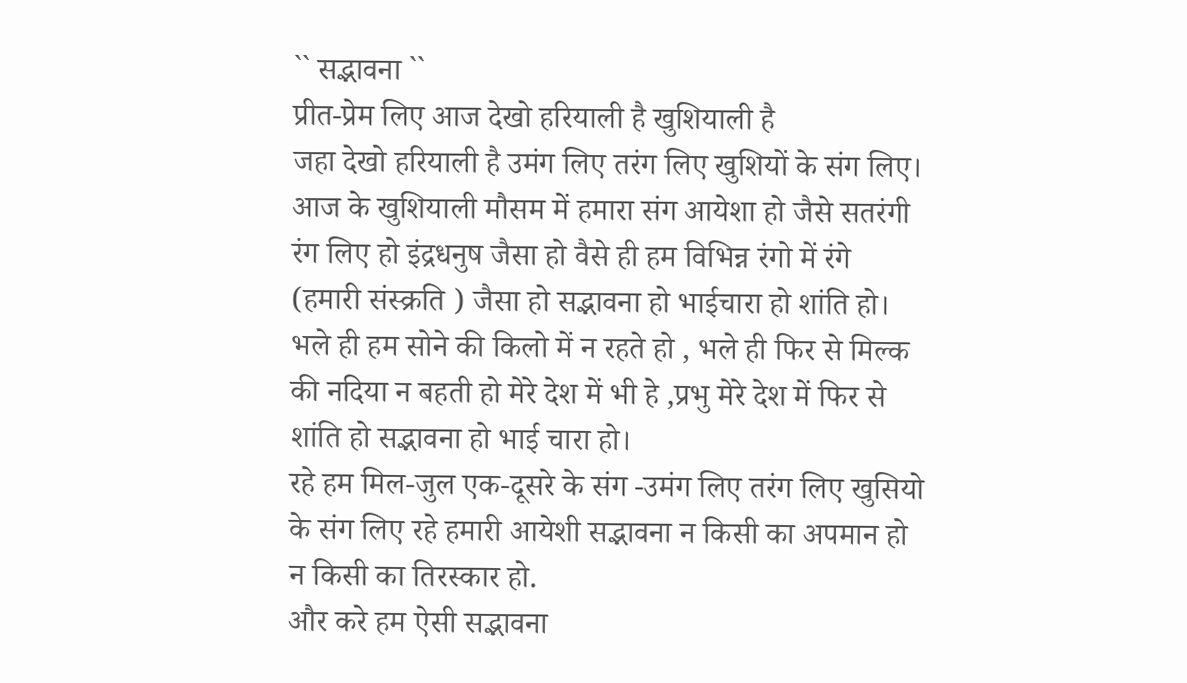`` सद्भावना ``
प्रीत-प्रेम लिए आज देखो हरियाली है खुशियाली है
जहा देखो हरियाली है उमंग लिए तरंग लिए खुशियों के संग लिए।
आज के खुशियाली मौसम में हमारा संग आयेशा हो जैसे सतरंगी रंग लिए हो इंद्रधनुष जैसा हो वैसे ही हम विभिन्न रंगो में रंगे (हमारी संस्क्रति ) जैसा हो सद्भावना हो भाईचारा हो शांति हो।
भले ही हम सोने की किलो में न रहते हो , भले ही फिर से मिल्क की नदिया न बहती हो मेरे देश में भी हे ,प्रभु मेरे देश में फिर से शांति हो सद्भावना हो भाई चारा हो।
रहे हम मिल-जुल एक-दूसरे के संग -उमंग लिए तरंग लिए खुसियो के संग लिए रहे हमारी आयेशी सद्भावना न किसी का अपमान हो न किसी का तिरस्कार हो.
और करे हम ऐसी सद्भावना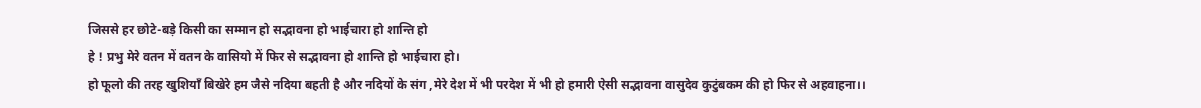जिससे हर छोटे-बड़े किसी का सम्मान हो सद्भावना हो भाईचारा हो शान्ति हो
हे ! प्रभु मेरे वतन में वतन के वासियो में फिर से सद्भावना हो शान्ति हो भाईचारा हो।
हो फूलो की तरह खुशियाँ बिखेरे हम जैसे नदिया बहती है और नदियों के संग ,मेरे देश में भी परदेश में भी हो हमारी ऐसी सद्भावना वासुदेव कुटुंबकम की हो फिर से अहवाहना।।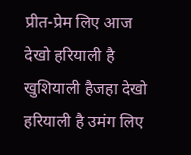प्रीत-प्रेम लिए आज देखो हरियाली है खुशियाली हैजहा देखो हरियाली है उमंग लिए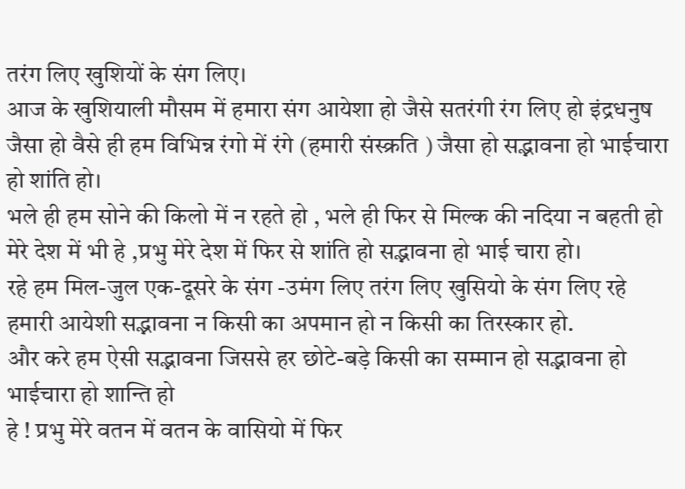तरंग लिए खुशियों के संग लिए।
आज के खुशियाली मौसम में हमारा संग आयेशा हो जैसे सतरंगी रंग लिए हो इंद्रधनुष जैसा हो वैसे ही हम विभिन्न रंगो में रंगे (हमारी संस्क्रति ) जैसा हो सद्भावना हो भाईचारा हो शांति हो।
भले ही हम सोने की किलो में न रहते हो , भले ही फिर से मिल्क की नदिया न बहती हो मेरे देश में भी हे ,प्रभु मेरे देश में फिर से शांति हो सद्भावना हो भाई चारा हो।
रहे हम मिल-जुल एक-दूसरे के संग -उमंग लिए तरंग लिए खुसियो के संग लिए रहे हमारी आयेशी सद्भावना न किसी का अपमान हो न किसी का तिरस्कार हो.
और करे हम ऐसी सद्भावना जिससे हर छोटे-बड़े किसी का सम्मान हो सद्भावना हो भाईचारा हो शान्ति हो
हे ! प्रभु मेरे वतन में वतन के वासियो में फिर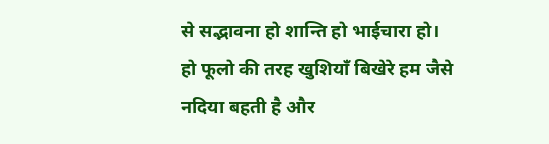से सद्भावना हो शान्ति हो भाईचारा हो।
हो फूलो की तरह खुशियाँ बिखेरे हम जैसे नदिया बहती है और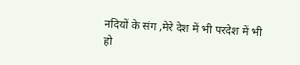नदियों के संग ,मेरे देश में भी परदेश में भी हो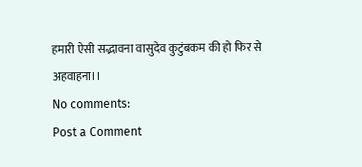हमारी ऐसी सद्भावना वासुदेव कुटुंबकम की हो फिर से अहवाहना।।
No comments:
Post a Comment